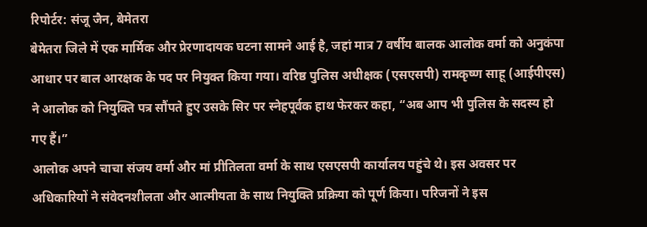रिपोर्टर: संजू जैन, बेमेतरा
बेमेतरा जिले में एक मार्मिक और प्रेरणादायक घटना सामने आई है, जहां मात्र 7 वर्षीय बालक आलोक वर्मा को अनुकंपा आधार पर बाल आरक्षक के पद पर नियुक्त किया गया। वरिष्ठ पुलिस अधीक्षक (एसएसपी) रामकृष्ण साहू (आईपीएस) ने आलोक को नियुक्ति पत्र सौंपते हुए उसके सिर पर स्नेहपूर्वक हाथ फेरकर कहा, “अब आप भी पुलिस के सदस्य हो गए हैं।”
आलोक अपने चाचा संजय वर्मा और मां प्रीतिलता वर्मा के साथ एसएसपी कार्यालय पहुंचे थे। इस अवसर पर अधिकारियों ने संवेदनशीलता और आत्मीयता के साथ नियुक्ति प्रक्रिया को पूर्ण किया। परिजनों ने इस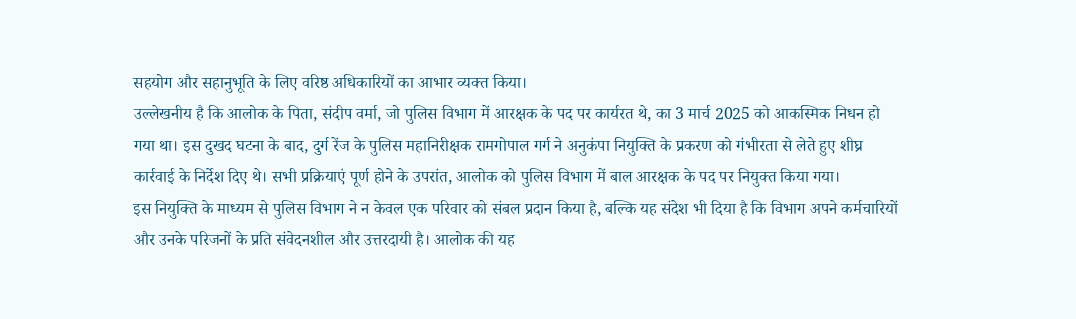सहयोग और सहानुभूति के लिए वरिष्ठ अधिकारियों का आभार व्यक्त किया।
उल्लेखनीय है कि आलोक के पिता, संदीप वर्मा, जो पुलिस विभाग में आरक्षक के पद पर कार्यरत थे, का 3 मार्च 2025 को आकस्मिक निधन हो गया था। इस दुखद घटना के बाद, दुर्ग रेंज के पुलिस महानिरीक्षक रामगोपाल गर्ग ने अनुकंपा नियुक्ति के प्रकरण को गंभीरता से लेते हुए शीघ्र कार्रवाई के निर्देश दिए थे। सभी प्रक्रियाएं पूर्ण होने के उपरांत, आलोक को पुलिस विभाग में बाल आरक्षक के पद पर नियुक्त किया गया।
इस नियुक्ति के माध्यम से पुलिस विभाग ने न केवल एक परिवार को संबल प्रदान किया है, बल्कि यह संदेश भी दिया है कि विभाग अपने कर्मचारियों और उनके परिजनों के प्रति संवेदनशील और उत्तरदायी है। आलोक की यह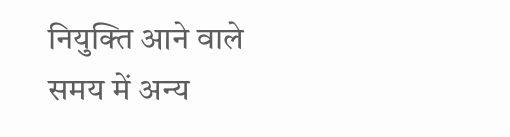नियुक्ति आने वाले समय में अन्य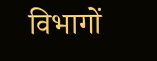विभागों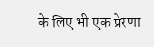के लिए भी एक प्रेरणा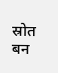स्रोत बन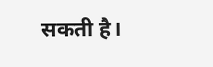सकती है।